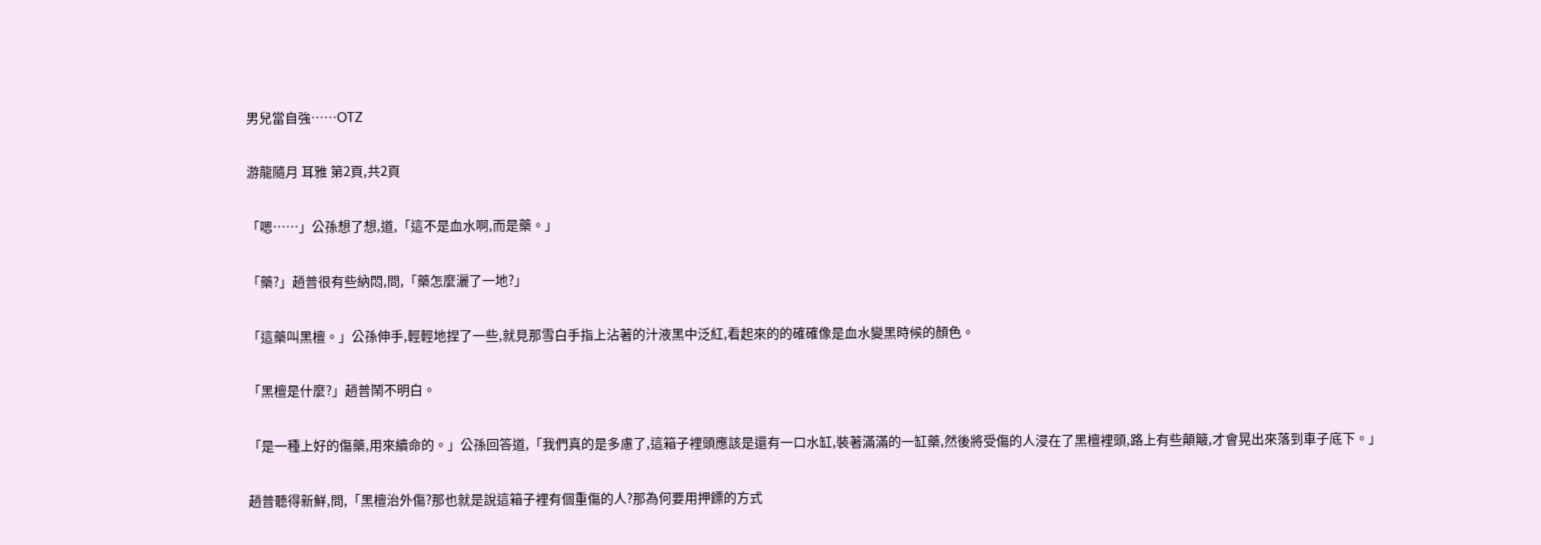男兒當自強……OTZ

游龍隨月 耳雅 第2頁,共2頁

「嗯……」公孫想了想,道,「這不是血水啊,而是藥。」

「藥?」趙普很有些納悶,問,「藥怎麼灑了一地?」

「這藥叫黑檀。」公孫伸手,輕輕地捏了一些,就見那雪白手指上沾著的汁液黑中泛紅,看起來的的確確像是血水變黑時候的顏色。

「黑檀是什麼?」趙普鬧不明白。

「是一種上好的傷藥,用來續命的。」公孫回答道,「我們真的是多慮了,這箱子裡頭應該是還有一口水缸,裝著滿滿的一缸藥,然後將受傷的人浸在了黑檀裡頭,路上有些顛簸,才會晃出來落到車子底下。」

趙普聽得新鮮,問,「黑檀治外傷?那也就是說這箱子裡有個重傷的人?那為何要用押鏢的方式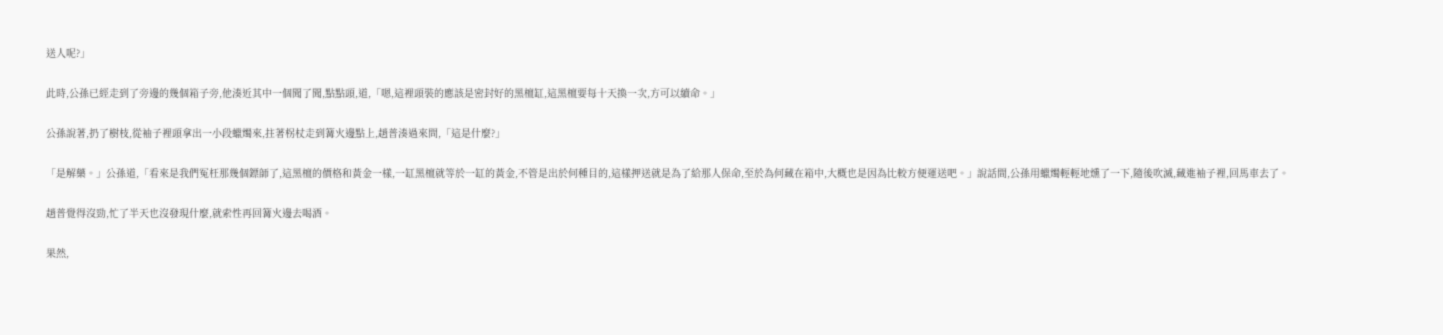送人呢?」

此時,公孫已經走到了旁邊的幾個箱子旁,他湊近其中一個聞了聞,點點頭,道,「嗯,這裡頭裝的應該是密封好的黑檀缸,這黑檀要每十天換一次,方可以續命。」

公孫說著,扔了樹枝,從袖子裡頭拿出一小段蠟燭來,拄著柺杖走到篝火邊點上,趙普湊過來問,「這是什麼?」

「是解藥。」公孫道,「看來是我們冤枉那幾個鏢師了,這黑檀的價格和黃金一樣,一缸黑檀就等於一缸的黃金,不管是出於何種目的,這樣押送就是為了給那人保命,至於為何藏在箱中,大概也是因為比較方便運送吧。」說話間,公孫用蠟燭輕輕地燻了一下,隨後吹滅,藏進袖子裡,回馬車去了。

趙普覺得沒勁,忙了半天也沒發現什麼,就索性再回篝火邊去喝酒。

果然,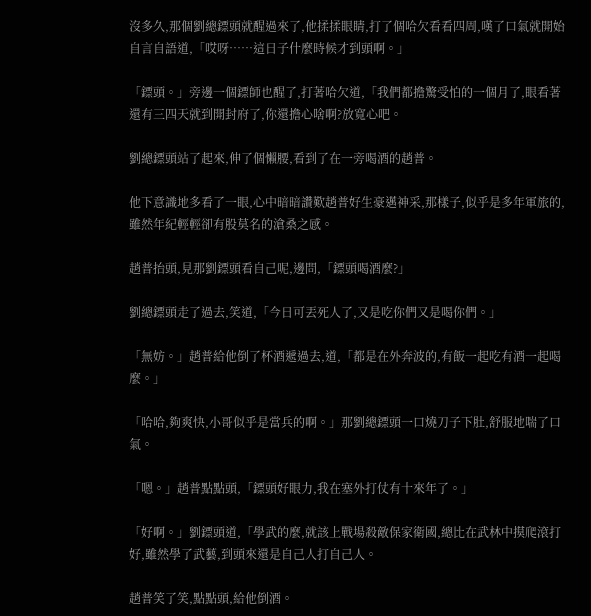沒多久,那個劉總鏢頭就醒過來了,他揉揉眼睛,打了個哈欠看看四周,嘆了口氣就開始自言自語道,「哎呀……這日子什麼時候才到頭啊。」

「鏢頭。」旁邊一個鏢師也醒了,打著哈欠道,「我們都擔驚受怕的一個月了,眼看著還有三四天就到開封府了,你還擔心啥啊?放寬心吧。

劉總鏢頭站了起來,伸了個懶腰,看到了在一旁喝酒的趙普。

他下意識地多看了一眼,心中暗暗讚歎趙普好生豪邁神采,那樣子,似乎是多年軍旅的,雖然年紀輕輕卻有股莫名的滄桑之感。

趙普抬頭,見那劉鏢頭看自己呢,邊問,「鏢頭喝酒麼?」

劉總鏢頭走了過去,笑道,「今日可丟死人了,又是吃你們又是喝你們。」

「無妨。」趙普給他倒了杯酒遞過去,道,「都是在外奔波的,有飯一起吃有酒一起喝麼。」

「哈哈,夠爽快,小哥似乎是當兵的啊。」那劉總鏢頭一口燒刀子下肚,舒服地喘了口氣。

「嗯。」趙普點點頭,「鏢頭好眼力,我在塞外打仗有十來年了。」

「好啊。」劉鏢頭道,「學武的麼,就該上戰場殺敵保家衛國,總比在武林中摸爬滾打好,雖然學了武藝,到頭來還是自己人打自己人。

趙普笑了笑,點點頭,給他倒酒。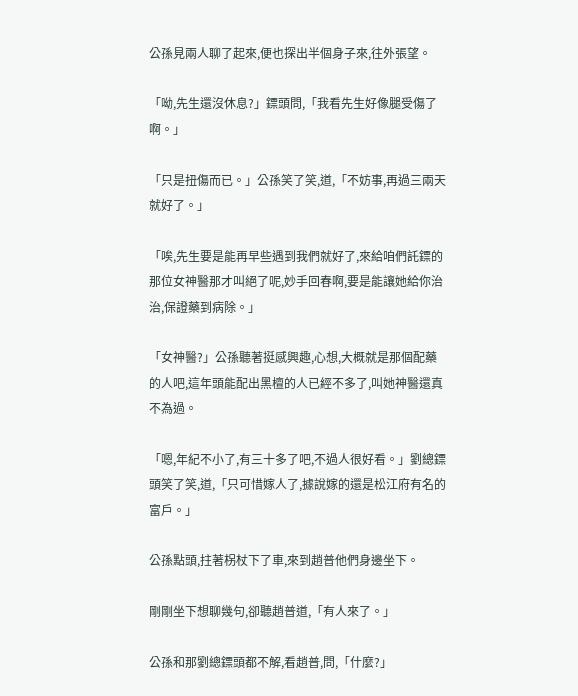公孫見兩人聊了起來,便也探出半個身子來,往外張望。

「呦,先生還沒休息?」鏢頭問,「我看先生好像腿受傷了啊。」

「只是扭傷而已。」公孫笑了笑,道,「不妨事,再過三兩天就好了。」

「唉,先生要是能再早些遇到我們就好了,來給咱們託鏢的那位女神醫那才叫絕了呢,妙手回春啊,要是能讓她給你治治,保證藥到病除。」

「女神醫?」公孫聽著挺感興趣,心想,大概就是那個配藥的人吧,這年頭能配出黑檀的人已經不多了,叫她神醫還真不為過。

「嗯,年紀不小了,有三十多了吧,不過人很好看。」劉總鏢頭笑了笑,道,「只可惜嫁人了,據說嫁的還是松江府有名的富戶。」

公孫點頭,拄著柺杖下了車,來到趙普他們身邊坐下。

剛剛坐下想聊幾句,卻聽趙普道,「有人來了。」

公孫和那劉總鏢頭都不解,看趙普,問,「什麼?」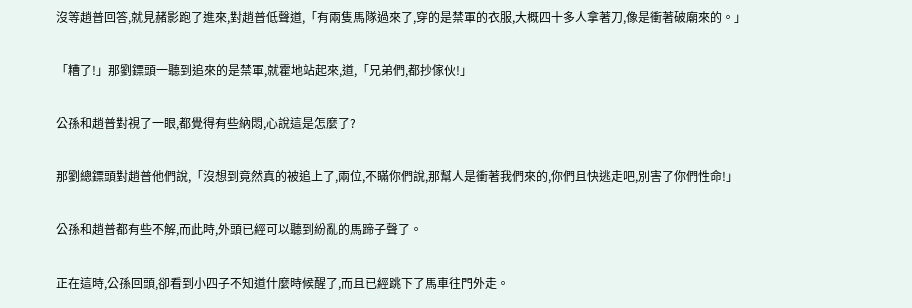沒等趙普回答,就見赭影跑了進來,對趙普低聲道,「有兩隻馬隊過來了,穿的是禁軍的衣服,大概四十多人拿著刀,像是衝著破廟來的。」

「糟了!」那劉鏢頭一聽到追來的是禁軍,就霍地站起來,道,「兄弟們,都抄傢伙!」

公孫和趙普對視了一眼,都覺得有些納悶,心說這是怎麼了?

那劉總鏢頭對趙普他們說,「沒想到竟然真的被追上了,兩位,不瞞你們說,那幫人是衝著我們來的,你們且快逃走吧,別害了你們性命!」

公孫和趙普都有些不解,而此時,外頭已經可以聽到紛亂的馬蹄子聲了。

正在這時,公孫回頭,卻看到小四子不知道什麼時候醒了,而且已經跳下了馬車往門外走。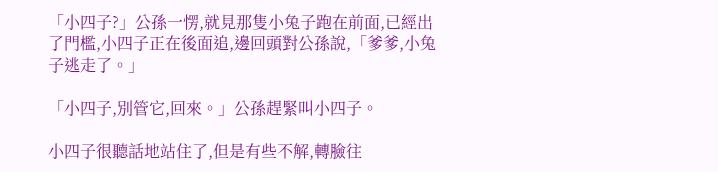「小四子?」公孫一愣,就見那隻小兔子跑在前面,已經出了門檻,小四子正在後面追,邊回頭對公孫說,「爹爹,小兔子逃走了。」

「小四子,別管它,回來。」公孫趕緊叫小四子。

小四子很聽話地站住了,但是有些不解,轉臉往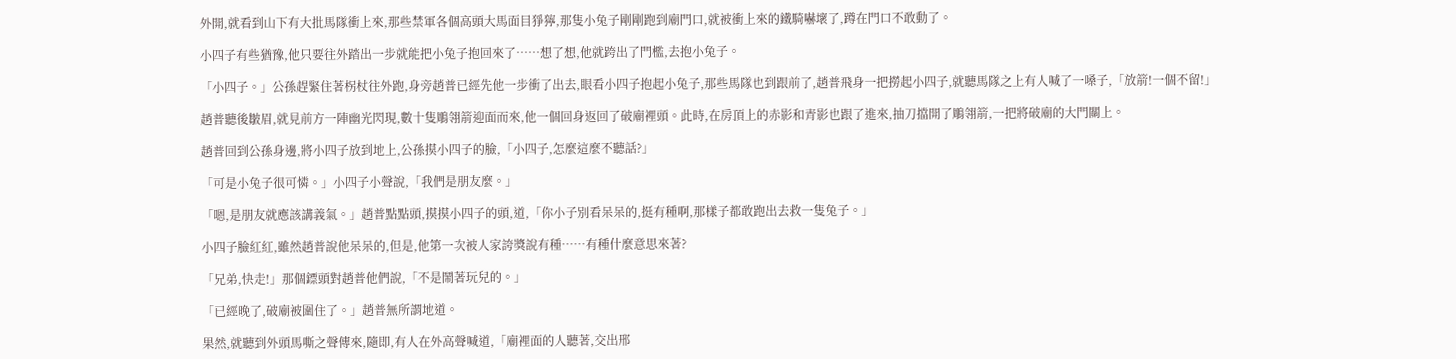外開,就看到山下有大批馬隊衝上來,那些禁軍各個高頭大馬面目猙獰,那隻小兔子剛剛跑到廟門口,就被衝上來的鐵騎嚇壞了,蹲在門口不敢動了。

小四子有些猶豫,他只要往外踏出一步就能把小兔子抱回來了……想了想,他就跨出了門檻,去抱小兔子。

「小四子。」公孫趕緊住著柺杖往外跑,身旁趙普已經先他一步衝了出去,眼看小四子抱起小兔子,那些馬隊也到跟前了,趙普飛身一把撈起小四子,就聽馬隊之上有人喊了一嗓子,「放箭!一個不留!」

趙普聽後皺眉,就見前方一陣幽光閃現,數十隻鵰翎箭迎面而來,他一個回身返回了破廟裡頭。此時,在房頂上的赤影和青影也跟了進來,抽刀擋開了鵰翎箭,一把將破廟的大門關上。

趙普回到公孫身邊,將小四子放到地上,公孫摸小四子的臉,「小四子,怎麼這麼不聽話?」

「可是小兔子很可憐。」小四子小聲說,「我們是朋友麼。」

「嗯,是朋友就應該講義氣。」趙普點點頭,摸摸小四子的頭,道,「你小子別看呆呆的,挺有種啊,那樣子都敢跑出去救一隻兔子。」

小四子臉紅紅,雖然趙普說他呆呆的,但是,他第一次被人家誇獎說有種……有種什麼意思來著?

「兄弟,快走!」那個鏢頭對趙普他們說,「不是鬧著玩兒的。」

「已經晚了,破廟被圍住了。」趙普無所謂地道。

果然,就聽到外頭馬嘶之聲傳來,隨即,有人在外高聲喊道,「廟裡面的人聽著,交出邢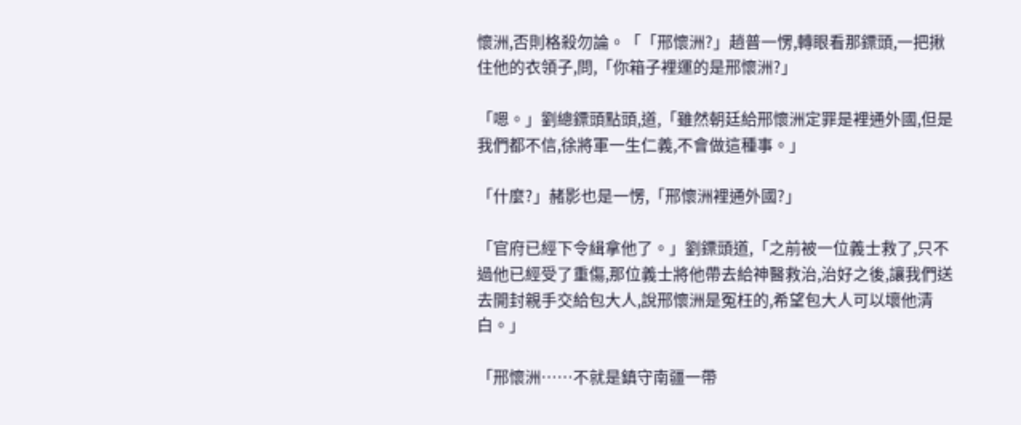懷洲,否則格殺勿論。「「邢懷洲?」趙普一愣,轉眼看那鏢頭,一把揪住他的衣領子,問,「你箱子裡運的是邢懷洲?」

「嗯。」劉總鏢頭點頭,道,「雖然朝廷給邢懷洲定罪是裡通外國,但是我們都不信,徐將軍一生仁義,不會做這種事。」

「什麼?」赭影也是一愣,「邢懷洲裡通外國?」

「官府已經下令緝拿他了。」劉鏢頭道,「之前被一位義士救了,只不過他已經受了重傷,那位義士將他帶去給神醫救治,治好之後,讓我們送去開封親手交給包大人,說邢懷洲是冤枉的,希望包大人可以壞他清白。」

「邢懷洲……不就是鎮守南疆一帶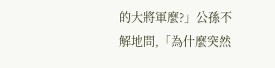的大將軍麼?」公孫不解地問,「為什麼突然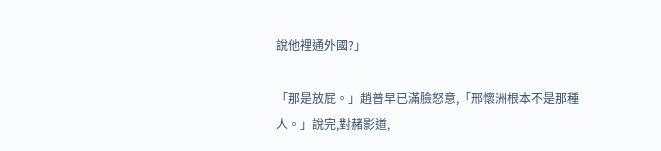說他裡通外國?」

「那是放屁。」趙普早已滿臉怒意,「邢懷洲根本不是那種人。」說完,對赭影道,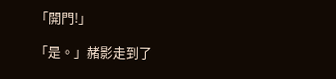「開門!」

「是。」赭影走到了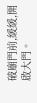破廟門前,緩緩,開啟大門。